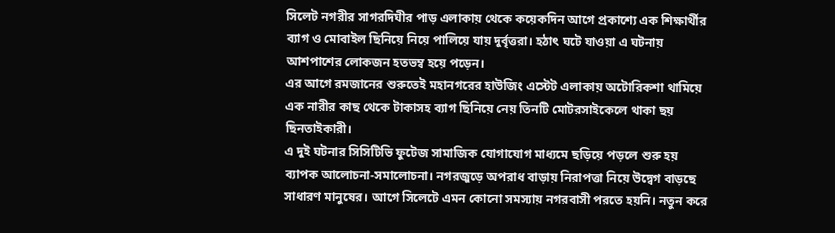সিলেট নগরীর সাগরদিঘীর পাড় এলাকায় থেকে কয়েকদিন আগে প্রকাশ্যে এক শিক্ষার্থীর ব্যাগ ও মোবাইল ছিনিয়ে নিয়ে পালিয়ে যায় দুর্বৃত্তরা। হঠাৎ ঘটে যাওয়া এ ঘটনায় আশপাশের লোকজন হতভম্ব হয়ে পড়েন।
এর আগে রমজানের শুরুতেই মহানগরের হাউজিং এস্টেট এলাকায় অটোরিকশা থামিয়ে এক নারীর কাছ থেকে টাকাসহ ব্যাগ ছিনিয়ে নেয় তিনটি মোটরসাইকেলে থাকা ছয় ছিনতাইকারী।
এ দুই ঘটনার সিসিটিভি ফুটেজ সামাজিক যোগাযোগ মাধ্যমে ছড়িয়ে পড়লে শুরু হয় ব্যাপক আলোচনা-সমালোচনা। নগরজুড়ে অপরাধ বাড়ায় নিরাপত্তা নিয়ে উদ্বেগ বাড়ছে সাধারণ মানুষের। আগে সিলেটে এমন কোনো সমস্যায় নগরবাসী পরতে হয়নি। নতুন করে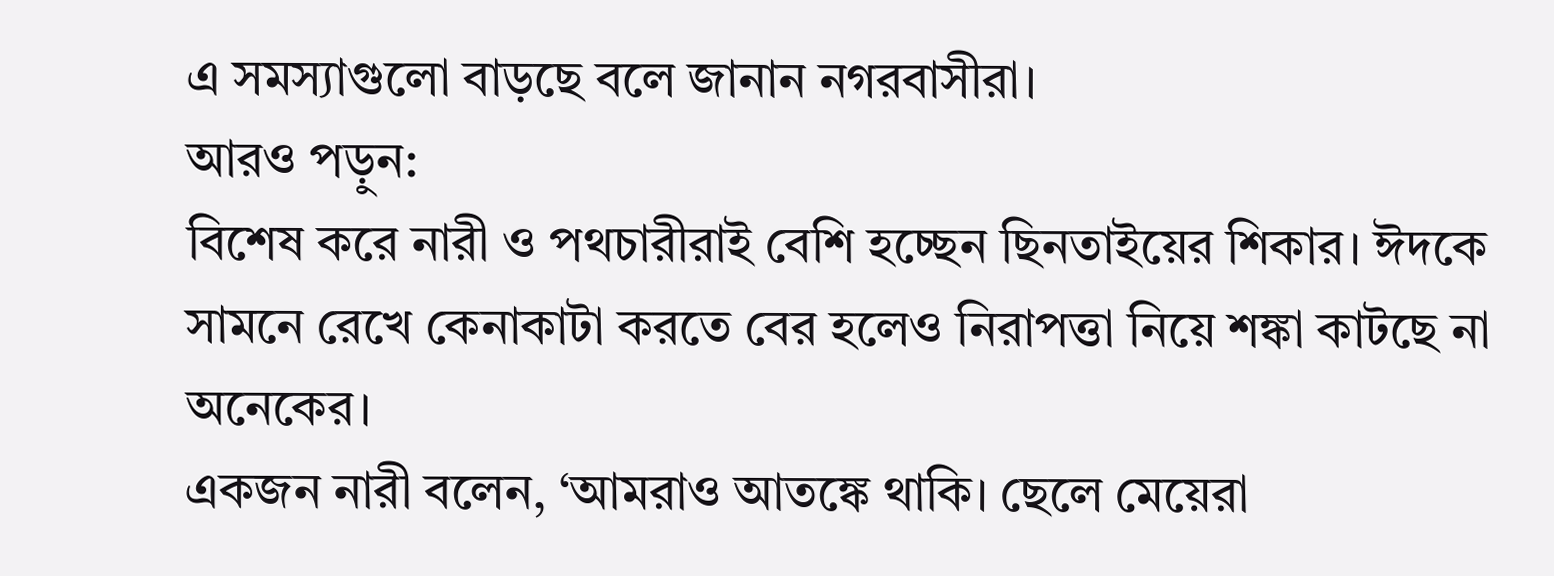এ সমস্যাগুলো বাড়ছে বলে জানান নগরবাসীরা।
আরও পড়ুন:
বিশেষ করে নারী ও পথচারীরাই বেশি হচ্ছেন ছিনতাইয়ের শিকার। ঈদকে সামনে রেখে কেনাকাটা করতে বের হলেও নিরাপত্তা নিয়ে শঙ্কা কাটছে না অনেকের।
একজন নারী বলেন, ‘আমরাও আতঙ্কে থাকি। ছেলে মেয়েরা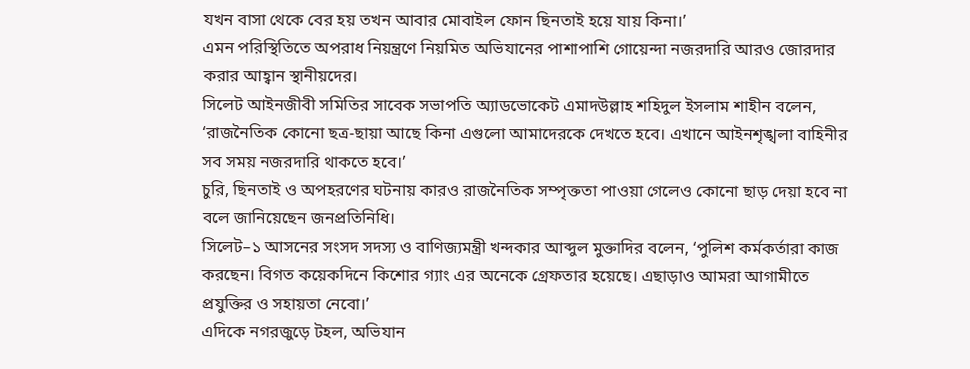যখন বাসা থেকে বের হয় তখন আবার মোবাইল ফোন ছিনতাই হয়ে যায় কিনা।’
এমন পরিস্থিতিতে অপরাধ নিয়ন্ত্রণে নিয়মিত অভিযানের পাশাপাশি গোয়েন্দা নজরদারি আরও জোরদার করার আহ্বান স্থানীয়দের।
সিলেট আইনজীবী সমিতির সাবেক সভাপতি অ্যাডভোকেট এমাদউল্লাহ শহিদুল ইসলাম শাহীন বলেন, ‘রাজনৈতিক কোনো ছত্র-ছায়া আছে কিনা এগুলো আমাদেরকে দেখতে হবে। এখানে আইনশৃঙ্খলা বাহিনীর সব সময় নজরদারি থাকতে হবে।’
চুরি, ছিনতাই ও অপহরণের ঘটনায় কারও রাজনৈতিক সম্পৃক্ততা পাওয়া গেলেও কোনো ছাড় দেয়া হবে না বলে জানিয়েছেন জনপ্রতিনিধি।
সিলেট–১ আসনের সংসদ সদস্য ও বাণিজ্যমন্ত্রী খন্দকার আব্দুল মুক্তাদির বলেন, ‘পুলিশ কর্মকর্তারা কাজ করছেন। বিগত কয়েকদিনে কিশোর গ্যাং এর অনেকে গ্রেফতার হয়েছে। এছাড়াও আমরা আগামীতে প্রযুক্তির ও সহায়তা নেবো।’
এদিকে নগরজুড়ে টহল, অভিযান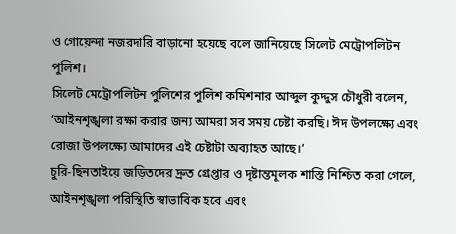ও গোয়েন্দা নজরদারি বাড়ানো হয়েছে বলে জানিয়েছে সিলেট মেট্রোপলিটন পুলিশ।
সিলেট মেট্রোপলিটন পুলিশের পুলিশ কমিশনার আব্দুল কুদ্দুস চৌধুরী বলেন, ‘আইনশৃঙ্খলা রক্ষা করার জন্য আমরা সব সময় চেষ্টা করছি। ঈদ উপলক্ষ্যে এবং রোজা উপলক্ষ্যে আমাদের এই চেষ্টাটা অব্যাহত আছে।’
চুরি-ছিনতাইয়ে জড়িতদের দ্রুত গ্রেপ্তার ও দৃষ্টান্তমূলক শাস্তি নিশ্চিত করা গেলে, আইনশৃঙ্খলা পরিস্থিতি স্বাভাবিক হবে এবং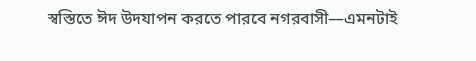স্বস্তিতে ঈদ উদযাপন করতে পারবে নগরবাসী—এমনটাই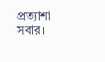প্রত্যাশা সবার।